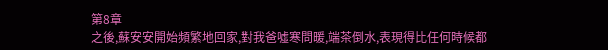第8章
之後,蘇安安開始頻繁地回家,對我爸噓寒問暖,端茶倒水,表現得比任何時候都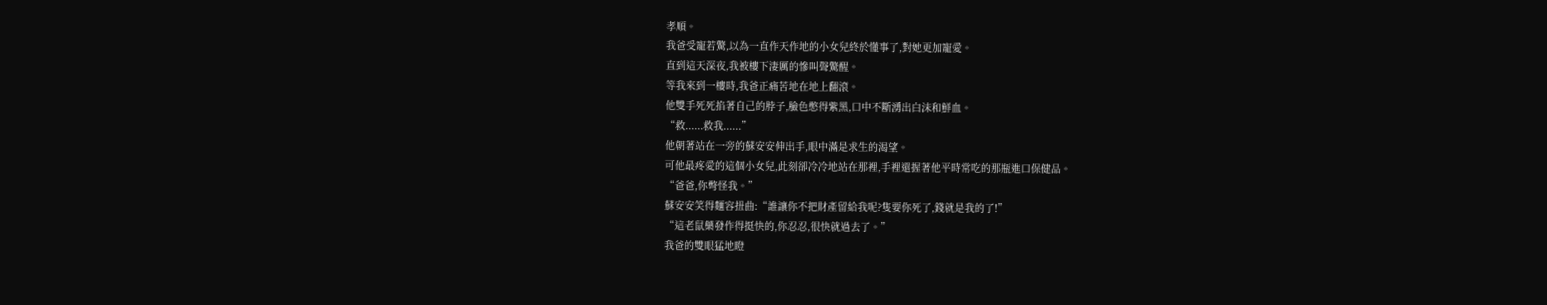孝順。
我爸受寵若驚,以為一直作天作地的小女兒終於懂事了,對她更加寵愛。
直到這天深夜,我被樓下淒厲的慘叫聲驚醒。
等我來到一樓時,我爸正痛苦地在地上翻滾。
他雙手死死掐著自己的脖子,臉色憋得紫黑,口中不斷湧出白沫和鮮血。
“救......救我......”
他朝著站在一旁的蘇安安伸出手,眼中滿是求生的渴望。
可他最疼愛的這個小女兒,此刻卻冷冷地站在那裡,手裡還握著他平時常吃的那瓶進口保健品。
“爸爸,你彆怪我。”
蘇安安笑得麵容扭曲:“誰讓你不把財產留給我呢?隻要你死了,錢就是我的了!”
“這老鼠藥發作得挺快的,你忍忍,很快就過去了。”
我爸的雙眼猛地瞪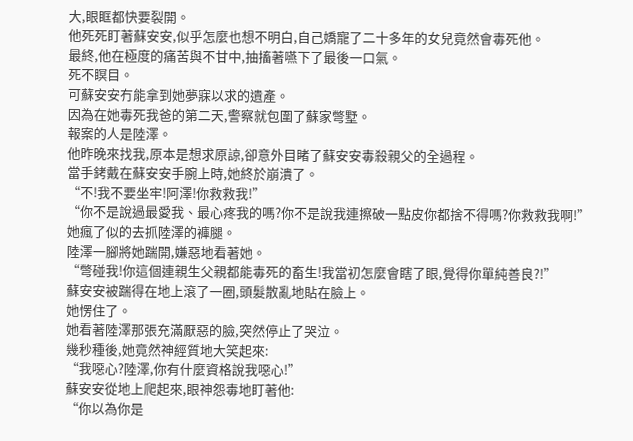大,眼眶都快要裂開。
他死死盯著蘇安安,似乎怎麼也想不明白,自己嬌寵了二十多年的女兒竟然會毒死他。
最終,他在極度的痛苦與不甘中,抽搐著嚥下了最後一口氣。
死不瞑目。
可蘇安安冇能拿到她夢寐以求的遺產。
因為在她毒死我爸的第二天,警察就包圍了蘇家彆墅。
報案的人是陸澤。
他昨晚來找我,原本是想求原諒,卻意外目睹了蘇安安毒殺親父的全過程。
當手銬戴在蘇安安手腕上時,她終於崩潰了。
“不!我不要坐牢!阿澤!你救救我!”
“你不是說過最愛我、最心疼我的嗎?你不是說我連擦破一點皮你都捨不得嗎?你救救我啊!”
她瘋了似的去抓陸澤的褲腿。
陸澤一腳將她踹開,嫌惡地看著她。
“彆碰我!你這個連親生父親都能毒死的畜生!我當初怎麼會瞎了眼,覺得你單純善良?!”
蘇安安被踹得在地上滾了一圈,頭髮散亂地貼在臉上。
她愣住了。
她看著陸澤那張充滿厭惡的臉,突然停止了哭泣。
幾秒種後,她竟然神經質地大笑起來:
“我噁心?陸澤,你有什麼資格說我噁心!”
蘇安安從地上爬起來,眼神怨毒地盯著他:
“你以為你是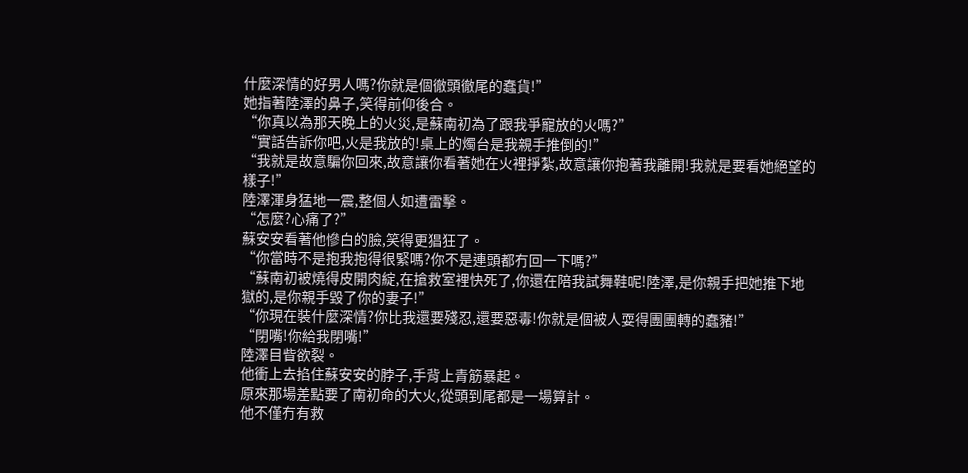什麼深情的好男人嗎?你就是個徹頭徹尾的蠢貨!”
她指著陸澤的鼻子,笑得前仰後合。
“你真以為那天晚上的火災,是蘇南初為了跟我爭寵放的火嗎?”
“實話告訴你吧,火是我放的!桌上的燭台是我親手推倒的!”
“我就是故意騙你回來,故意讓你看著她在火裡掙紮,故意讓你抱著我離開!我就是要看她絕望的樣子!”
陸澤渾身猛地一震,整個人如遭雷擊。
“怎麼?心痛了?”
蘇安安看著他慘白的臉,笑得更猖狂了。
“你當時不是抱我抱得很緊嗎?你不是連頭都冇回一下嗎?”
“蘇南初被燒得皮開肉綻,在搶救室裡快死了,你還在陪我試舞鞋呢!陸澤,是你親手把她推下地獄的,是你親手毀了你的妻子!”
“你現在裝什麼深情?你比我還要殘忍,還要惡毒!你就是個被人耍得團團轉的蠢豬!”
“閉嘴!你給我閉嘴!”
陸澤目眥欲裂。
他衝上去掐住蘇安安的脖子,手背上青筋暴起。
原來那場差點要了南初命的大火,從頭到尾都是一場算計。
他不僅冇有救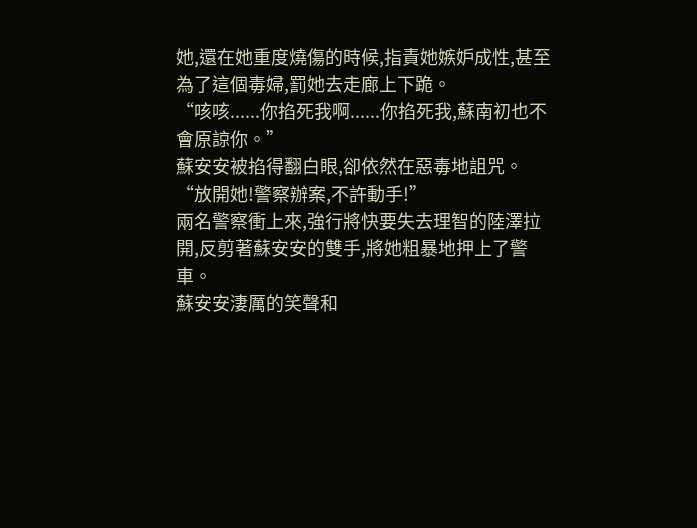她,還在她重度燒傷的時候,指責她嫉妒成性,甚至為了這個毒婦,罰她去走廊上下跪。
“咳咳......你掐死我啊......你掐死我,蘇南初也不會原諒你。”
蘇安安被掐得翻白眼,卻依然在惡毒地詛咒。
“放開她!警察辦案,不許動手!”
兩名警察衝上來,強行將快要失去理智的陸澤拉開,反剪著蘇安安的雙手,將她粗暴地押上了警車。
蘇安安淒厲的笑聲和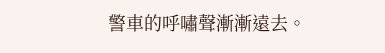警車的呼嘯聲漸漸遠去。